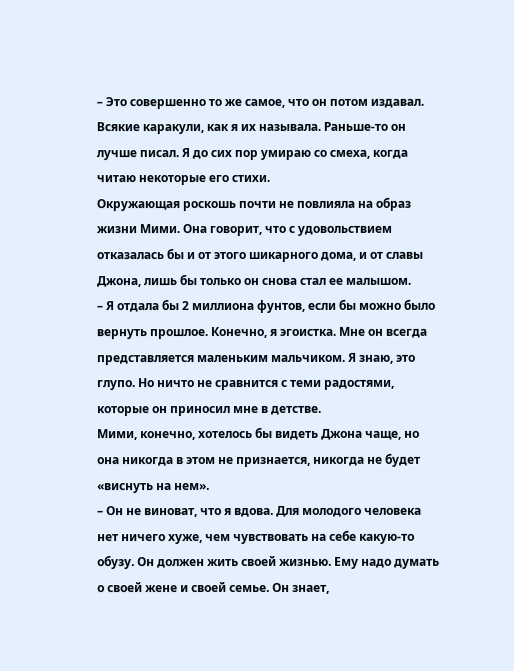– Это совершенно то же самое, что он потом издавал. Всякие каракули, как я их называла. Раньше-то он лучше писал. Я до сих пор умираю со смеха, когда читаю некоторые его стихи.
Окружающая роскошь почти не повлияла на образ жизни Мими. Она говорит, что с удовольствием отказалась бы и от этого шикарного дома, и от славы Джона, лишь бы только он снова стал ее малышом.
– Я отдала бы 2 миллиона фунтов, если бы можно было вернуть прошлое. Конечно, я эгоистка. Мне он всегда представляется маленьким мальчиком. Я знаю, это глупо. Но ничто не сравнится с теми радостями, которые он приносил мне в детстве.
Мими, конечно, хотелось бы видеть Джона чаще, но она никогда в этом не признается, никогда не будет «виснуть на нем».
– Он не виноват, что я вдова. Для молодого человека нет ничего хуже, чем чувствовать на себе какую-то обузу. Он должен жить своей жизнью. Ему надо думать о своей жене и своей семье. Он знает,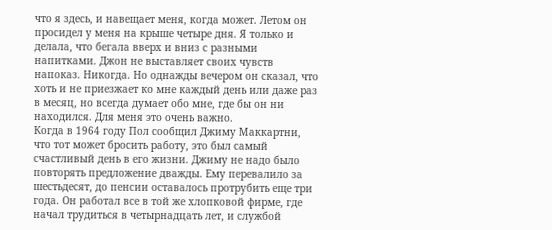что я здесь, и навещает меня, когда может. Летом он просидел у меня на крыше четыре дня. Я только и делала, что бегала вверх и вниз с разными напитками. Джон не выставляет своих чувств напоказ. Никогда. Но однажды вечером он сказал, что хоть и не приезжает ко мне каждый день или даже раз в месяц, но всегда думает обо мне, где бы он ни находился. Для меня это очень важно.
Когда в 1964 году Пол сообщил Джиму Маккартни, что тот может бросить работу, это был самый счастливый день в его жизни. Джиму не надо было повторять предложение дважды. Ему перевалило за шестьдесят, до пенсии оставалось протрубить еще три года. Он работал все в той же хлопковой фирме, где начал трудиться в четырнадцать лет, и службой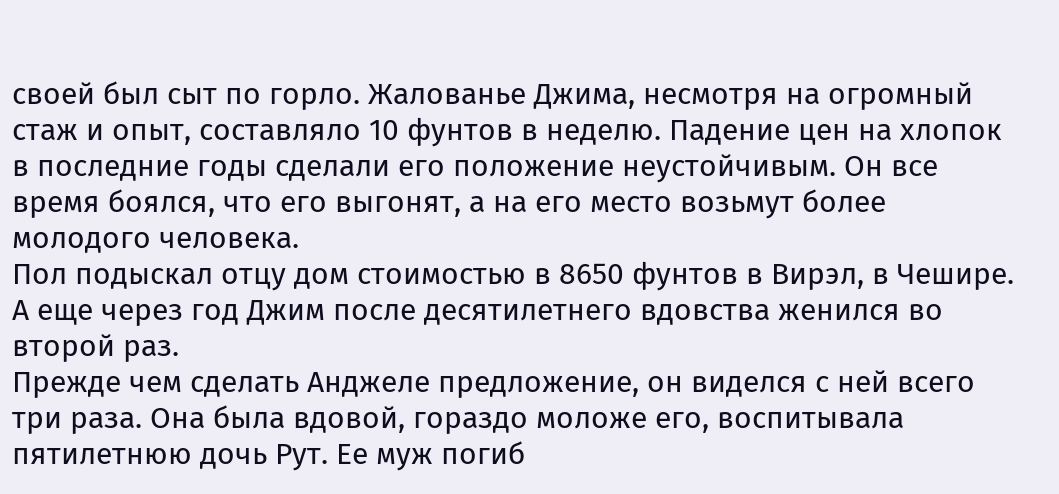своей был сыт по горло. Жалованье Джима, несмотря на огромный стаж и опыт, составляло 10 фунтов в неделю. Падение цен на хлопок в последние годы сделали его положение неустойчивым. Он все время боялся, что его выгонят, а на его место возьмут более молодого человека.
Пол подыскал отцу дом стоимостью в 8650 фунтов в Вирэл, в Чешире. А еще через год Джим после десятилетнего вдовства женился во второй раз.
Прежде чем сделать Анджеле предложение, он виделся с ней всего три раза. Она была вдовой, гораздо моложе его, воспитывала пятилетнюю дочь Рут. Ее муж погиб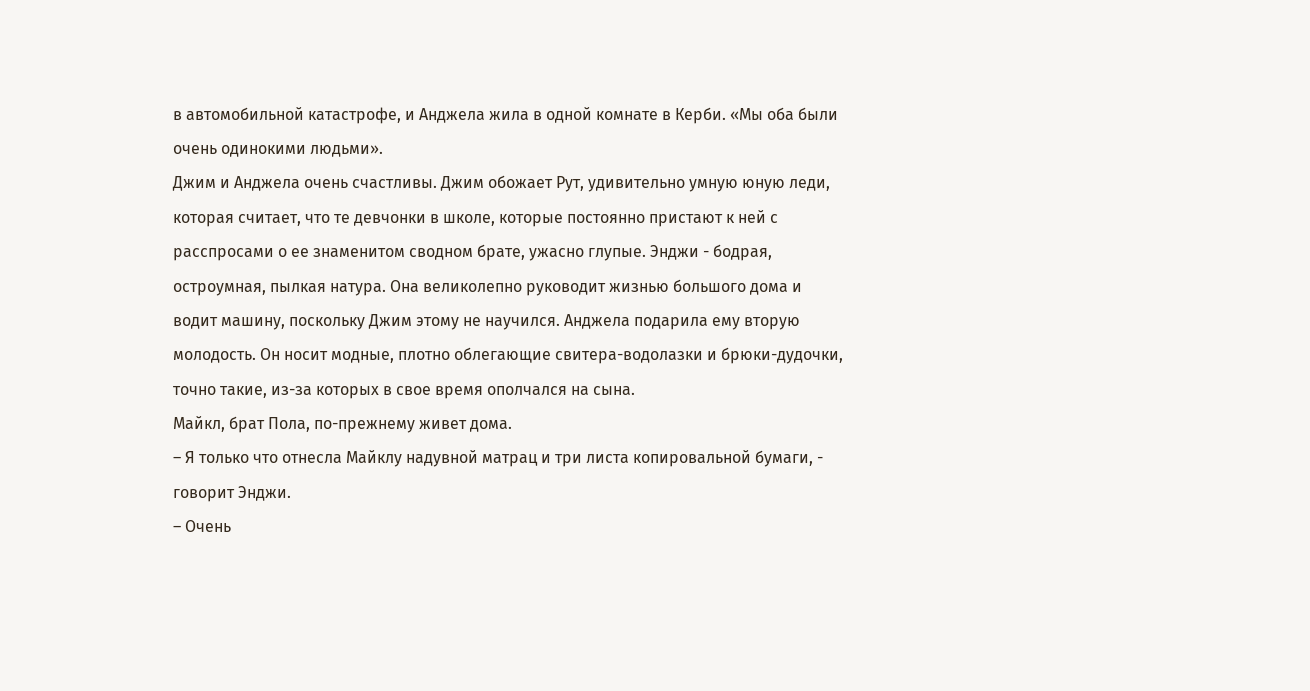в автомобильной катастрофе, и Анджела жила в одной комнате в Керби. «Мы оба были очень одинокими людьми».
Джим и Анджела очень счастливы. Джим обожает Рут, удивительно умную юную леди, которая считает, что те девчонки в школе, которые постоянно пристают к ней с расспросами о ее знаменитом сводном брате, ужасно глупые. Энджи - бодрая, остроумная, пылкая натура. Она великолепно руководит жизнью большого дома и водит машину, поскольку Джим этому не научился. Анджела подарила ему вторую молодость. Он носит модные, плотно облегающие свитера-водолазки и брюки-дудочки, точно такие, из-за которых в свое время ополчался на сына.
Майкл, брат Пола, по-прежнему живет дома.
– Я только что отнесла Майклу надувной матрац и три листа копировальной бумаги, - говорит Энджи.
– Очень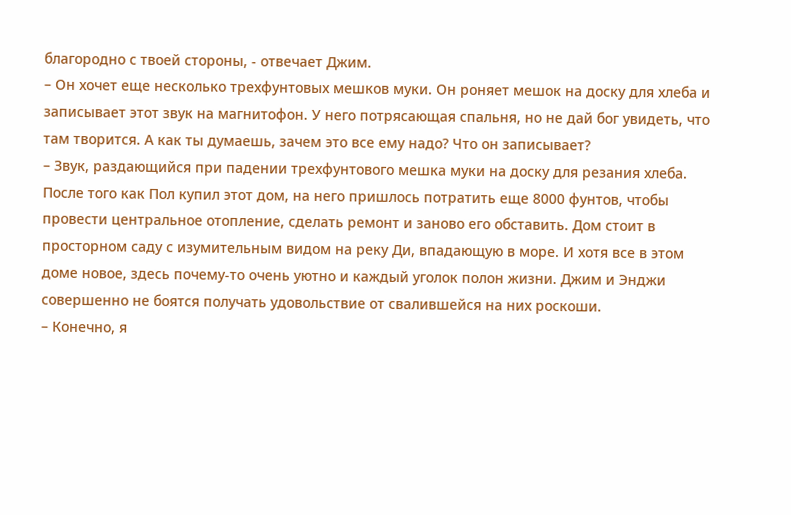благородно с твоей стороны, - отвечает Джим.
– Он хочет еще несколько трехфунтовых мешков муки. Он роняет мешок на доску для хлеба и записывает этот звук на магнитофон. У него потрясающая спальня, но не дай бог увидеть, что там творится. А как ты думаешь, зачем это все ему надо? Что он записывает?
– Звук, раздающийся при падении трехфунтового мешка муки на доску для резания хлеба.
После того как Пол купил этот дом, на него пришлось потратить еще 8000 фунтов, чтобы провести центральное отопление, сделать ремонт и заново его обставить. Дом стоит в просторном саду с изумительным видом на реку Ди, впадающую в море. И хотя все в этом доме новое, здесь почему-то очень уютно и каждый уголок полон жизни. Джим и Энджи совершенно не боятся получать удовольствие от свалившейся на них роскоши.
– Конечно, я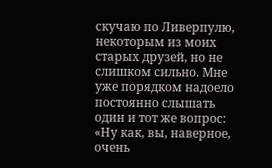скучаю по Ливерпулю, некоторым из моих старых друзей, но не слишком сильно. Мне уже порядком надоело постоянно слышать один и тот же вопрос: «Ну как, вы, наверное, очень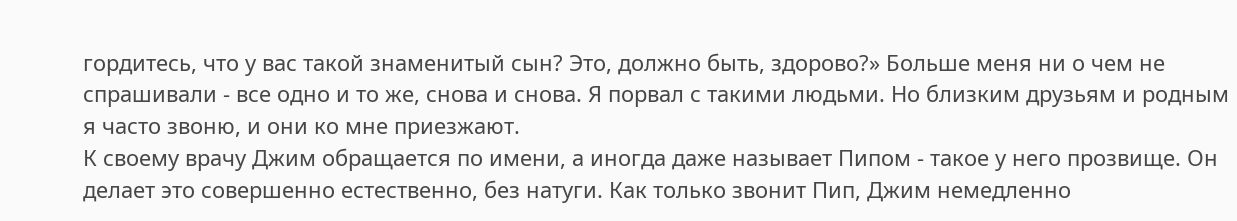гордитесь, что у вас такой знаменитый сын? Это, должно быть, здорово?» Больше меня ни о чем не спрашивали - все одно и то же, снова и снова. Я порвал с такими людьми. Но близким друзьям и родным я часто звоню, и они ко мне приезжают.
К своему врачу Джим обращается по имени, а иногда даже называет Пипом - такое у него прозвище. Он делает это совершенно естественно, без натуги. Как только звонит Пип, Джим немедленно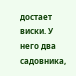достает виски. У него два садовника,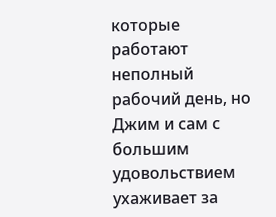которые работают неполный рабочий день, но Джим и сам с большим удовольствием ухаживает за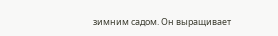зимним садом. Он выращивает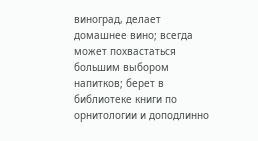виноград, делает домашнее вино; всегда может похвастаться большим выбором напитков; берет в библиотеке книги по орнитологии и доподлинно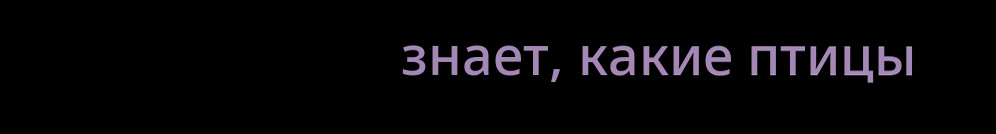знает, какие птицы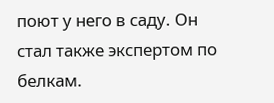поют у него в саду. Он стал также экспертом по белкам.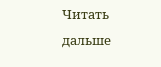Читать дальше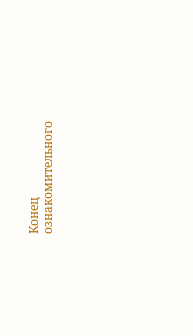Конец ознакомительного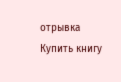отрывка
Купить книгу